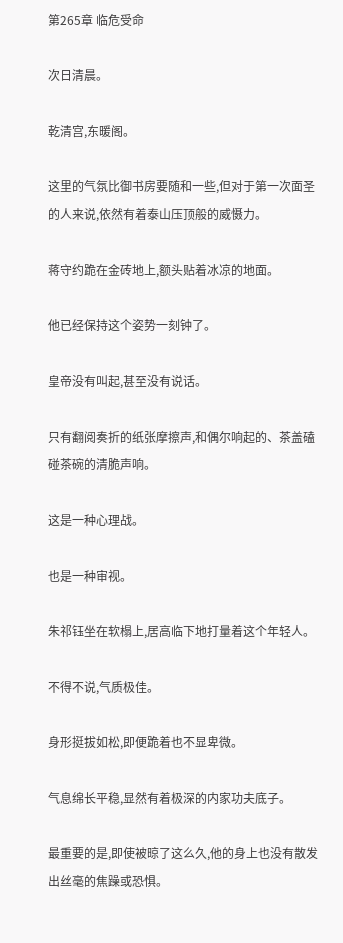第265章 临危受命

次日清晨。

乾清宫,东暖阁。

这里的气氛比御书房要随和一些,但对于第一次面圣的人来说,依然有着泰山压顶般的威慑力。

蒋守约跪在金砖地上,额头贴着冰凉的地面。

他已经保持这个姿势一刻钟了。

皇帝没有叫起,甚至没有说话。

只有翻阅奏折的纸张摩擦声,和偶尔响起的、茶盖磕碰茶碗的清脆声响。

这是一种心理战。

也是一种审视。

朱祁钰坐在软榻上,居高临下地打量着这个年轻人。

不得不说,气质极佳。

身形挺拔如松,即便跪着也不显卑微。

气息绵长平稳,显然有着极深的内家功夫底子。

最重要的是,即使被晾了这么久,他的身上也没有散发出丝毫的焦躁或恐惧。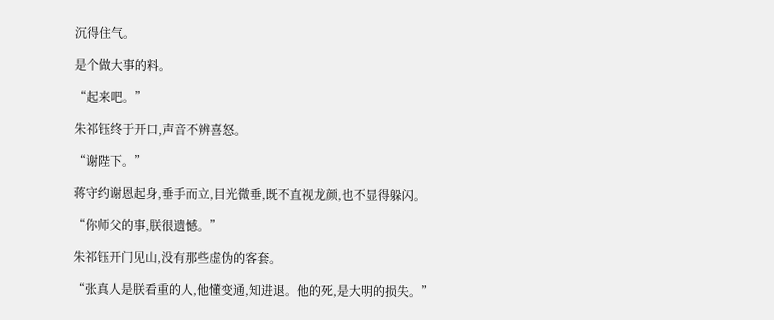沉得住气。

是个做大事的料。

“起来吧。”

朱祁钰终于开口,声音不辨喜怒。

“谢陛下。”

蒋守约谢恩起身,垂手而立,目光微垂,既不直视龙颜,也不显得躲闪。

“你师父的事,朕很遗憾。”

朱祁钰开门见山,没有那些虚伪的客套。

“张真人是朕看重的人,他懂变通,知进退。他的死,是大明的损失。”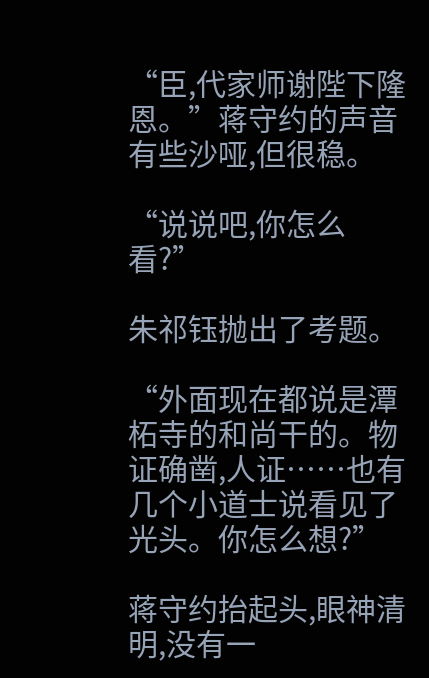“臣,代家师谢陛下隆恩。”蒋守约的声音有些沙哑,但很稳。

“说说吧,你怎么看?”

朱祁钰抛出了考题。

“外面现在都说是潭柘寺的和尚干的。物证确凿,人证……也有几个小道士说看见了光头。你怎么想?”

蒋守约抬起头,眼神清明,没有一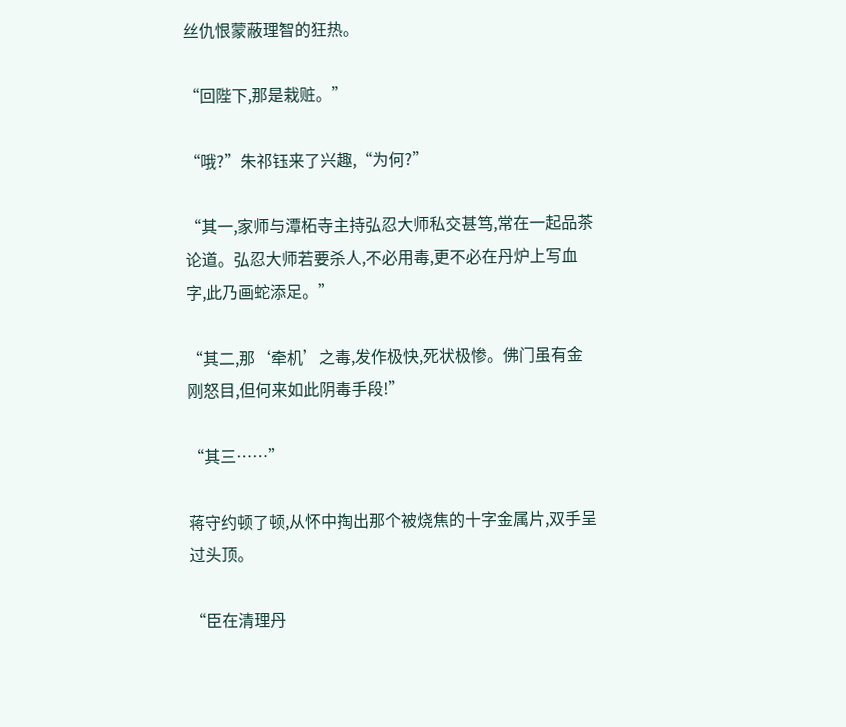丝仇恨蒙蔽理智的狂热。

“回陛下,那是栽赃。”

“哦?”朱祁钰来了兴趣,“为何?”

“其一,家师与潭柘寺主持弘忍大师私交甚笃,常在一起品茶论道。弘忍大师若要杀人,不必用毒,更不必在丹炉上写血字,此乃画蛇添足。”

“其二,那‘牵机’之毒,发作极快,死状极惨。佛门虽有金刚怒目,但何来如此阴毒手段!”

“其三……”

蒋守约顿了顿,从怀中掏出那个被烧焦的十字金属片,双手呈过头顶。

“臣在清理丹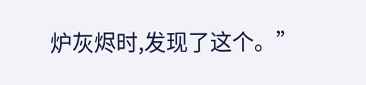炉灰烬时,发现了这个。”